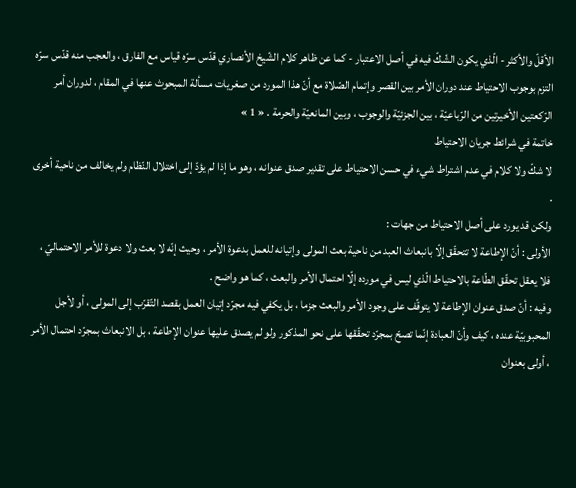الأقلّ والأكثر - الّذي يكون الشّكّ فيه في أصل الاعتبار - كما عن ظاهر كلام الشّيخ الأنصاري قدّس سرّه قياس مع الفارق ، والعجب منه قدّس سرّه التزم بوجوب الاحتياط عند دوران الأمر بين القصر وإتمام الصّلاة مع أنّ هذا المورد من صغريات مسألة المبحوث عنها في المقام ، لدوران أمر الرّكعتين الأخيرتين من الرّباعيّة ، بين الجزئيّة والوجوب ، وبين المانعيّة والحرمة . « 1 »
خاتمة في شرائط جريان الاحتياط
لا شكّ ولا كلام في عدم اشتراط شيء في حسن الاحتياط على تقدير صدق عنوانه ، وهو ما إذا لم يؤدّ إلى اختلال النّظام ولم يخالف من ناحية أخرى .
ولكن قد يورد على أصل الاحتياط من جهات :
الأولى : أنّ الإطاعة لا تتحقّق إلّا بانبعاث العبد من ناحية بعث المولى وإتيانه للعمل بدعوة الأمر ، وحيث إنّه لا بعث ولا دعوة للأمر الاحتماليّ ، فلا يعقل تحقّق الطّاعة بالاحتياط الّذي ليس في مورده إلّا احتمال الأمر والبعث ، كما هو واضح .
وفيه : أنّ صدق عنوان الإطاعة لا يتوقّف على وجود الأمر والبعث جزما ، بل يكفي فيه مجرّد إتيان العمل بقصد التّقرّب إلى المولى ، أو لأجل المحبوبيّة عنده ، كيف وأنّ العبادة إنّما تصحّ بمجرّد تحقّقها على نحو المذكور ولو لم يصدق عليها عنوان الإطاعة ، بل الانبعاث بمجرّد احتمال الأمر ، أولى بعنوان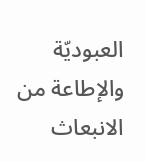العبوديّة والإطاعة من الانبعاث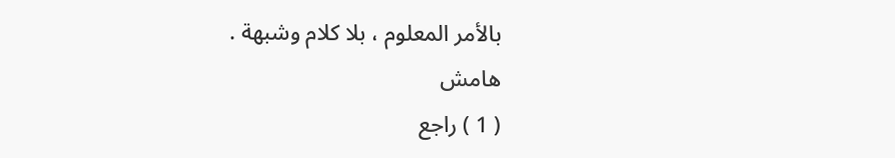بالأمر المعلوم ، بلا كلام وشبهة .
هامش
( 1 ) راجع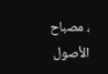، مصباح الأصول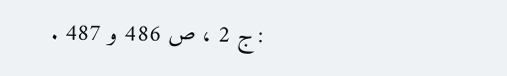: ج 2 ، ص 486 و 487 .